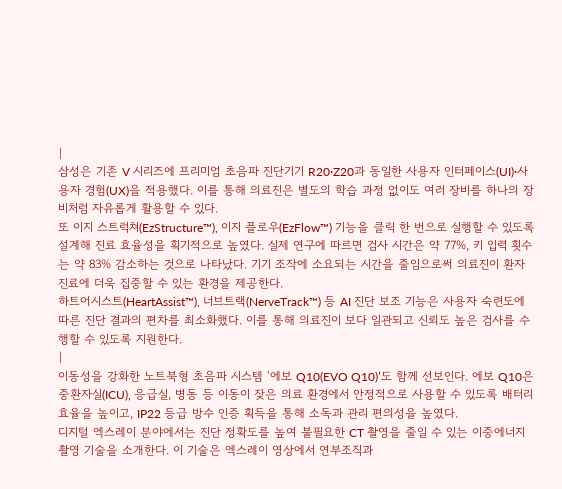|
삼성은 기존 V 시리즈에 프리미엄 초음파 진단기기 R20·Z20과 동일한 사용자 인터페이스(UI)·사용자 경험(UX)을 적용했다. 이를 통해 의료진은 별도의 학습 과정 없이도 여러 장비를 하나의 장비처럼 자유롭게 활용할 수 있다.
또 이지 스트럭쳐(EzStructure™), 이지 플로우(EzFlow™) 기능을 클릭 한 번으로 실행할 수 있도록 설계해 진료 효율성을 획기적으로 높였다. 실제 연구에 따르면 검사 시간은 약 77%, 키 입력 횟수는 약 83% 감소하는 것으로 나타났다. 기기 조작에 소요되는 시간을 줄임으로써 의료진이 환자 진료에 더욱 집중할 수 있는 환경을 제공한다.
하트어시스트(HeartAssist™), 너브트랙(NerveTrack™) 등 AI 진단 보조 기능은 사용자 숙련도에 따른 진단 결과의 편차를 최소화했다. 이를 통해 의료진이 보다 일관되고 신뢰도 높은 검사를 수행할 수 있도록 지원한다.
|
이동성을 강화한 노트북형 초음파 시스템 ‘에보 Q10(EVO Q10)’도 함께 선보인다. 에보 Q10은 중환자실(ICU), 응급실, 병동 등 이동이 잦은 의료 환경에서 안정적으로 사용할 수 있도록 배터리 효율을 높이고, IP22 등급 방수 인증 획득을 통해 소독과 관리 편의성을 높였다.
디지털 엑스레이 분야에서는 진단 정확도를 높여 불필요한 CT 촬영을 줄일 수 있는 이중에너지 촬영 기술을 소개한다. 이 기술은 엑스레이 영상에서 연부조직과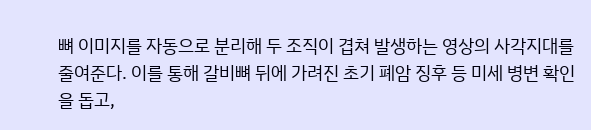뼈 이미지를 자동으로 분리해 두 조직이 겹쳐 발생하는 영상의 사각지대를 줄여준다. 이를 통해 갈비뼈 뒤에 가려진 초기 폐암 징후 등 미세 병변 확인을 돕고,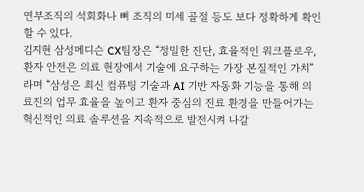연부조직의 석회화나 뼈 조직의 미세 골절 등도 보다 정확하게 확인할 수 있다.
김지현 삼성메디슨 CX팀장은 “정밀한 진단, 효율적인 워크플로우, 환자 안전은 의료 현장에서 기술에 요구하는 가장 본질적인 가치”라며 “삼성은 최신 컴퓨팅 기술과 AI 기반 자동화 기능을 통해 의료진의 업무 효율을 높이고 환자 중심의 진료 환경을 만들어가는 혁신적인 의료 솔루션을 지속적으로 발전시켜 나갈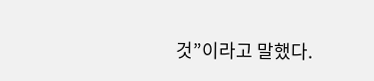것”이라고 말했다.